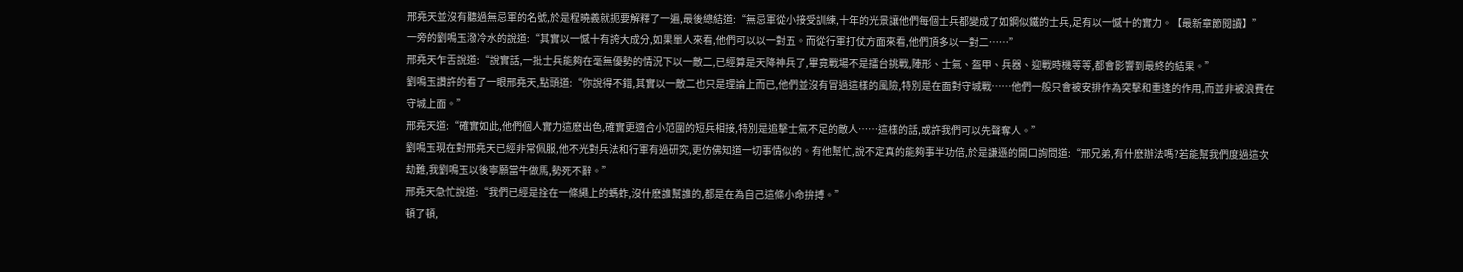邢堯天並沒有聽過無忌軍的名號,於是程曉義就扼要解釋了一遍,最後總結道:“無忌軍從小接受訓練,十年的光景讓他們每個士兵都變成了如鋼似鐵的士兵,足有以一憾十的實力。【最新章節閱讀】”
一旁的劉鳴玉潑冷水的說道:“其實以一憾十有誇大成分,如果單人來看,他們可以以一對五。而從行軍打仗方面來看,他們頂多以一對二……”
邢堯天乍舌說道:“說實話,一批士兵能夠在毫無優勢的情況下以一敵二,已經算是天降神兵了,畢竟戰場不是擂台挑戰,陣形、士氣、盔甲、兵器、迎戰時機等等,都會影響到最終的結果。”
劉鳴玉讚許的看了一眼邢堯天,點頭道:“你說得不錯,其實以一敵二也只是理論上而已,他們並沒有冒過這樣的風險,特別是在面對守城戰……他們一般只會被安排作為突擊和重逢的作用,而並非被浪費在守城上面。”
邢堯天道:“確實如此,他們個人實力這麽出色,確實更適合小范圍的短兵相接,特別是追擊士氣不足的敵人……這樣的話,或許我們可以先聲奪人。”
劉鳴玉現在對邢堯天已經非常佩服,他不光對兵法和行軍有過研究,更仿佛知道一切事情似的。有他幫忙,說不定真的能夠事半功倍,於是謙遜的開口詢問道:“邢兄弟,有什麽辦法嗎?若能幫我們度過這次劫難,我劉鳴玉以後寧願當牛做馬,勢死不辭。”
邢堯天急忙說道:“我們已經是拴在一條繩上的螞蚱,沒什麽誰幫誰的,都是在為自己這條小命拚搏。”
頓了頓,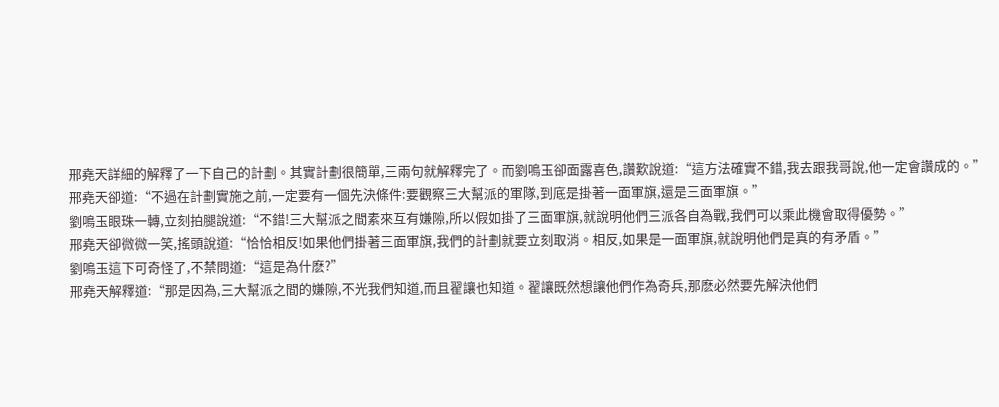邢堯天詳細的解釋了一下自己的計劃。其實計劃很簡單,三兩句就解釋完了。而劉鳴玉卻面露喜色,讚歎說道:“這方法確實不錯,我去跟我哥說,他一定會讚成的。”
邢堯天卻道:“不過在計劃實施之前,一定要有一個先決條件:要觀察三大幫派的軍隊,到底是掛著一面軍旗,還是三面軍旗。”
劉鳴玉眼珠一轉,立刻拍腿說道:“不錯!三大幫派之間素來互有嫌隙,所以假如掛了三面軍旗,就說明他們三派各自為戰,我們可以乘此機會取得優勢。”
邢堯天卻微微一笑,搖頭說道:“恰恰相反!如果他們掛著三面軍旗,我們的計劃就要立刻取消。相反,如果是一面軍旗,就說明他們是真的有矛盾。”
劉鳴玉這下可奇怪了,不禁問道:“這是為什麽?”
邢堯天解釋道:“那是因為,三大幫派之間的嫌隙,不光我們知道,而且翟讓也知道。翟讓既然想讓他們作為奇兵,那麽必然要先解決他們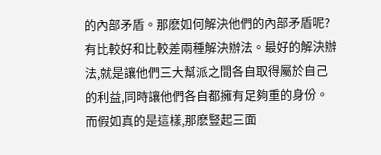的內部矛盾。那麽如何解決他們的內部矛盾呢?有比較好和比較差兩種解決辦法。最好的解決辦法,就是讓他們三大幫派之間各自取得屬於自己的利益,同時讓他們各自都擁有足夠重的身份。而假如真的是這樣,那麽豎起三面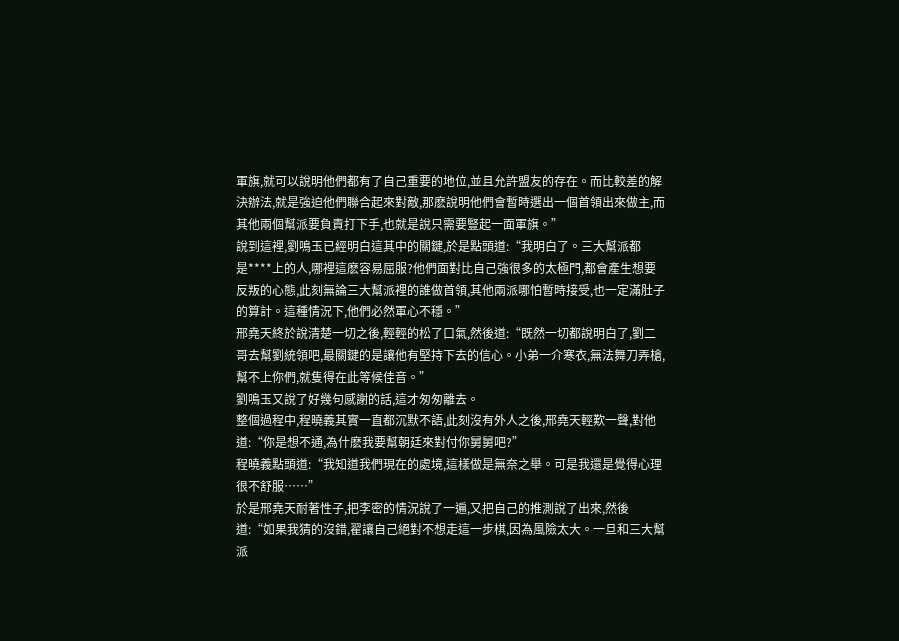軍旗,就可以說明他們都有了自己重要的地位,並且允許盟友的存在。而比較差的解決辦法,就是強迫他們聯合起來對敵,那麽說明他們會暫時選出一個首領出來做主,而其他兩個幫派要負責打下手,也就是說只需要豎起一面軍旗。”
說到這裡,劉鳴玉已經明白這其中的關鍵,於是點頭道:“我明白了。三大幫派都是****上的人,哪裡這麽容易屈服?他們面對比自己強很多的太極門,都會產生想要反叛的心態,此刻無論三大幫派裡的誰做首領,其他兩派哪怕暫時接受,也一定滿肚子的算計。這種情況下,他們必然軍心不穩。”
邢堯天終於說清楚一切之後,輕輕的松了口氣,然後道:“既然一切都說明白了,劉二哥去幫劉統領吧,最關鍵的是讓他有堅持下去的信心。小弟一介寒衣,無法舞刀弄槍,幫不上你們,就隻得在此等候佳音。”
劉鳴玉又說了好幾句感謝的話,這才匆匆離去。
整個過程中,程曉義其實一直都沉默不語,此刻沒有外人之後,邢堯天輕歎一聲,對他道:“你是想不通,為什麽我要幫朝廷來對付你舅舅吧?”
程曉義點頭道:“我知道我們現在的處境,這樣做是無奈之舉。可是我還是覺得心理很不舒服……”
於是邢堯天耐著性子,把李密的情況說了一遍,又把自己的推測說了出來,然後道:“如果我猜的沒錯,翟讓自己絕對不想走這一步棋,因為風險太大。一旦和三大幫派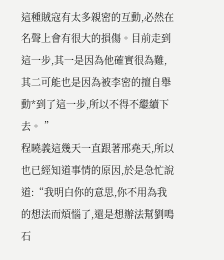這種賊寇有太多親密的互動,必然在名聲上會有很大的損傷。目前走到這一步,其一是因為他確實很為難,其二可能也是因為被李密的擅自舉動*到了這一步,所以不得不繼續下去。 ”
程曉義這幾天一直跟著邢堯天,所以也已經知道事情的原因,於是急忙說道:“我明白你的意思,你不用為我的想法而煩惱了,還是想辦法幫劉鳴石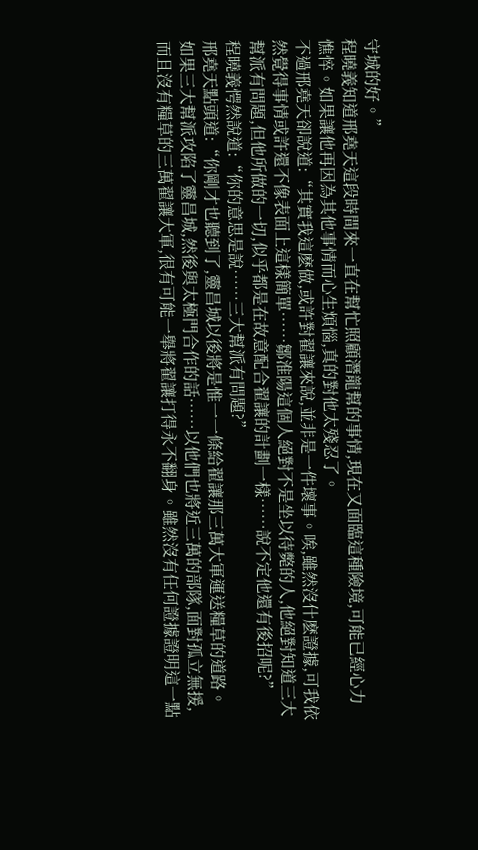守城的好。”
程曉義知道邢堯天這段時間來一直在幫忙照顧潛龍幫的事情,現在又面臨這種險境,可能已經心力憔悴。如果讓他再因為其他事情而心生煩惱,真的對他太殘忍了。
不過邢堯天卻說道:“其實我這麽做,或許對翟讓來說,並非是一件壞事。唉,雖然沒什麽證據,可我依然覺得事情或許還不像表面上這樣簡單……鄒淮陽這個人絕對不是坐以待斃的人,他絕對知道三大幫派有問題,但他所做的一切,似乎都是在故意配合翟讓的計劃一樣……說不定他還有後招呢?”
程曉義愕然說道:“你的意思是說……三大幫派有問題?”
邢堯天點頭道:“你剛才也聽到了,靈昌城以後將是惟一一條給翟讓那三萬大軍運送糧草的道路。如果三大幫派攻陷了靈昌城,然後與太極門合作的話……以他們也將近三萬的部隊,面對孤立無援,而且沒有糧草的三萬翟讓大軍,很有可能一舉將翟讓打得永不翻身。雖然沒有任何證據證明這一點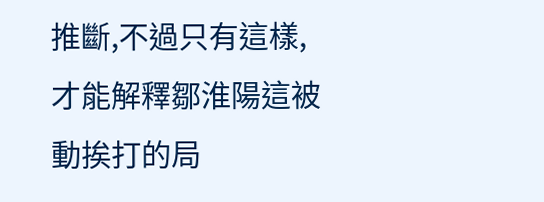推斷,不過只有這樣,才能解釋鄒淮陽這被動挨打的局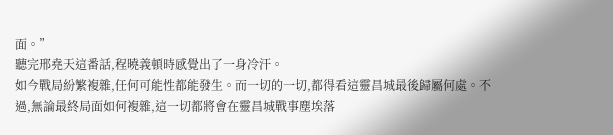面。”
聽完邢堯天這番話,程曉義頓時感覺出了一身冷汗。
如今戰局紛繁複雜,任何可能性都能發生。而一切的一切,都得看這靈昌城最後歸屬何處。不過,無論最終局面如何複雜,這一切都將會在靈昌城戰事塵埃落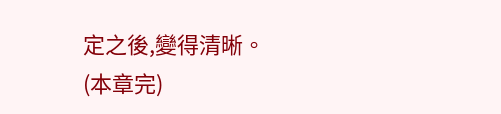定之後,變得清晰。
(本章完)